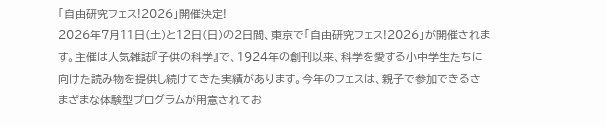「自由研究フェス!2026」開催決定!
2026年7月11日(土)と12日(日)の2日間、東京で「自由研究フェス!2026」が開催されます。主催は人気雑誌『子供の科学』で、1924年の創刊以来、科学を愛する小中学生たちに向けた読み物を提供し続けてきた実績があります。今年のフェスは、親子で参加できるさまざまな体験型プログラムが用意されてお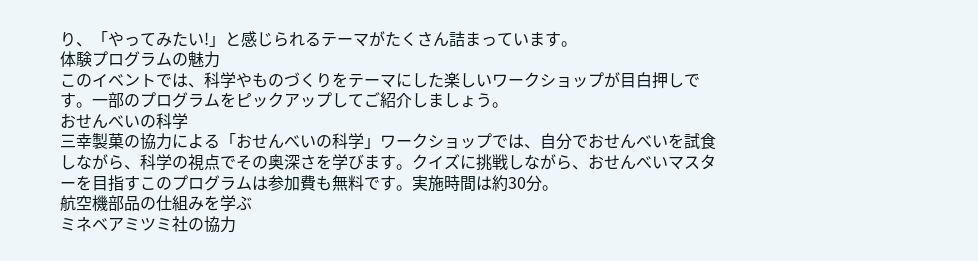り、「やってみたい!」と感じられるテーマがたくさん詰まっています。
体験プログラムの魅力
このイベントでは、科学やものづくりをテーマにした楽しいワークショップが目白押しです。一部のプログラムをピックアップしてご紹介しましょう。
おせんべいの科学
三幸製菓の協力による「おせんべいの科学」ワークショップでは、自分でおせんべいを試食しながら、科学の視点でその奥深さを学びます。クイズに挑戦しながら、おせんべいマスターを目指すこのプログラムは参加費も無料です。実施時間は約30分。
航空機部品の仕組みを学ぶ
ミネベアミツミ社の協力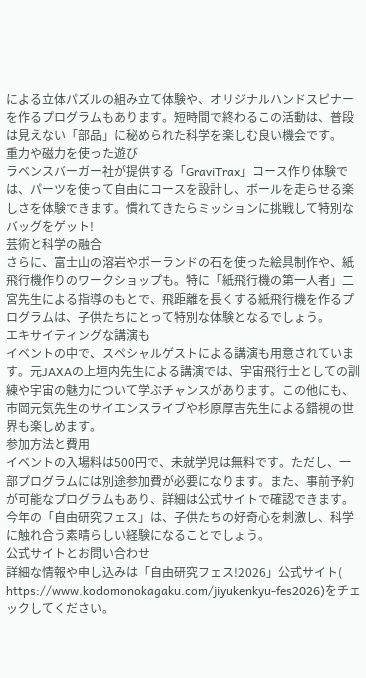による立体パズルの組み立て体験や、オリジナルハンドスピナーを作るプログラムもあります。短時間で終わるこの活動は、普段は見えない「部品」に秘められた科学を楽しむ良い機会です。
重力や磁力を使った遊び
ラベンスバーガー社が提供する「GraviTrax」コース作り体験では、パーツを使って自由にコースを設計し、ボールを走らせる楽しさを体験できます。慣れてきたらミッションに挑戦して特別なバッグをゲット!
芸術と科学の融合
さらに、富士山の溶岩やポーランドの石を使った絵具制作や、紙飛行機作りのワークショップも。特に「紙飛行機の第一人者」二宮先生による指導のもとで、飛距離を長くする紙飛行機を作るプログラムは、子供たちにとって特別な体験となるでしょう。
エキサイティングな講演も
イベントの中で、スペシャルゲストによる講演も用意されています。元JAXAの上垣内先生による講演では、宇宙飛行士としての訓練や宇宙の魅力について学ぶチャンスがあります。この他にも、市岡元気先生のサイエンスライブや杉原厚吉先生による錯視の世界も楽しめます。
参加方法と費用
イベントの入場料は500円で、未就学児は無料です。ただし、一部プログラムには別途参加費が必要になります。また、事前予約が可能なプログラムもあり、詳細は公式サイトで確認できます。今年の「自由研究フェス」は、子供たちの好奇心を刺激し、科学に触れ合う素晴らしい経験になることでしょう。
公式サイトとお問い合わせ
詳細な情報や申し込みは「自由研究フェス!2026」公式サイト(
https://www.kodomonokagaku.com/jiyukenkyu-fes2026)をチェックしてください。